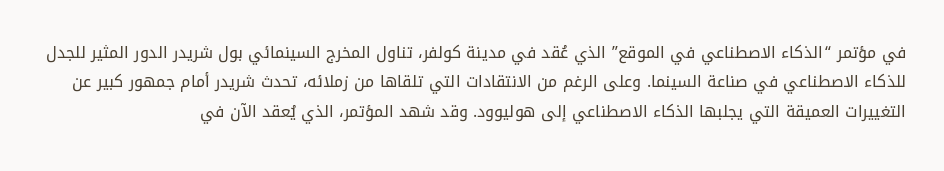في مؤتمر “الذكاء الاصطناعي في الموقع” الذي عُقد في مدينة كولفر، تناول المخرج السينمائي بول شريدر الدور المثير للجدل للذكاء الاصطناعي في صناعة السينما. وعلى الرغم من الانتقادات التي تلقاها من زملائه، تحدث شريدر أمام جمهور كبير عن التغييرات العميقة التي يجلبها الذكاء الاصطناعي إلى هوليوود. وقد شهد المؤتمر، الذي يُعقد الآن في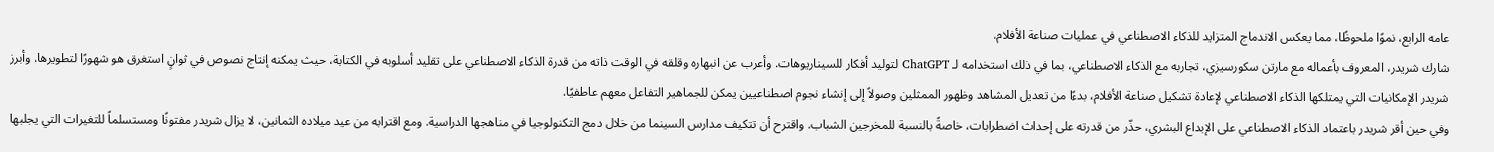عامه الرابع، نموًا ملحوظًا، مما يعكس الاندماج المتزايد للذكاء الاصطناعي في عمليات صناعة الأفلام.
شارك شريدر، المعروف بأعماله مع مارتن سكورسيزي، تجاربه مع الذكاء الاصطناعي، بما في ذلك استخدامه لـ ChatGPT لتوليد أفكار للسيناريوهات. وأعرب عن انبهاره وقلقه في الوقت ذاته من قدرة الذكاء الاصطناعي على تقليد أسلوبه في الكتابة، حيث يمكنه إنتاج نصوص في ثوانٍ استغرق هو شهورًا لتطويرها. وأبرز شريدر الإمكانيات التي يمتلكها الذكاء الاصطناعي لإعادة تشكيل صناعة الأفلام، بدءًا من تعديل المشاهد وظهور الممثلين وصولاً إلى إنشاء نجوم اصطناعيين يمكن للجماهير التفاعل معهم عاطفيًا.
وفي حين أقر شريدر باعتماد الذكاء الاصطناعي على الإبداع البشري، حذّر من قدرته على إحداث اضطرابات، خاصةً بالنسبة للمخرجين الشباب. واقترح أن تتكيف مدارس السينما من خلال دمج التكنولوجيا في مناهجها الدراسية. ومع اقترابه من عيد ميلاده الثمانين، لا يزال شريدر مفتونًا ومستسلماً للتغيرات التي يجلبها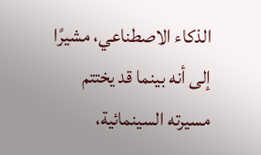الذكاء الاصطناعي، مشيرًا إلى أنه بينما قد يختتم مسيرته السينمائية،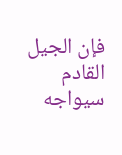فإن الجيل القادم سيواجه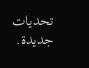تحديات جديدة.